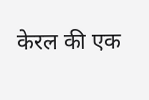केरल की एक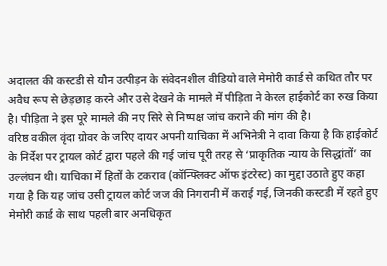अदालत की कस्टडी से यौन उत्पीड़न के संवेदनशील वीडियो वाले मेमोरी कार्ड से कथित तौर पर अवैध रूप से छेड़छाड़ करने और उसे देखने के मामले में पीड़िता ने केरल हाईकोर्ट का रुख किया है। पीड़िता ने इस पूरे मामले की नए सिरे से निष्पक्ष जांच कराने की मांग की है।
वरिष्ठ वकील वृंदा ग्रोवर के जरिए दायर अपनी याचिका में अभिनेत्री ने दावा किया है कि हाईकोर्ट के निर्देश पर ट्रायल कोर्ट द्वारा पहले की गई जांच पूरी तरह से ‘प्राकृतिक न्याय के सिद्धांतों’ का उल्लंघन थी। याचिका में हितों के टकराव (कॉन्फ्लिक्ट ऑफ इंटरेस्ट) का मुद्दा उठाते हुए कहा गया है कि यह जांच उसी ट्रायल कोर्ट जज की निगरानी में कराई गई, जिनकी कस्टडी में रहते हुए मेमोरी कार्ड के साथ पहली बार अनधिकृत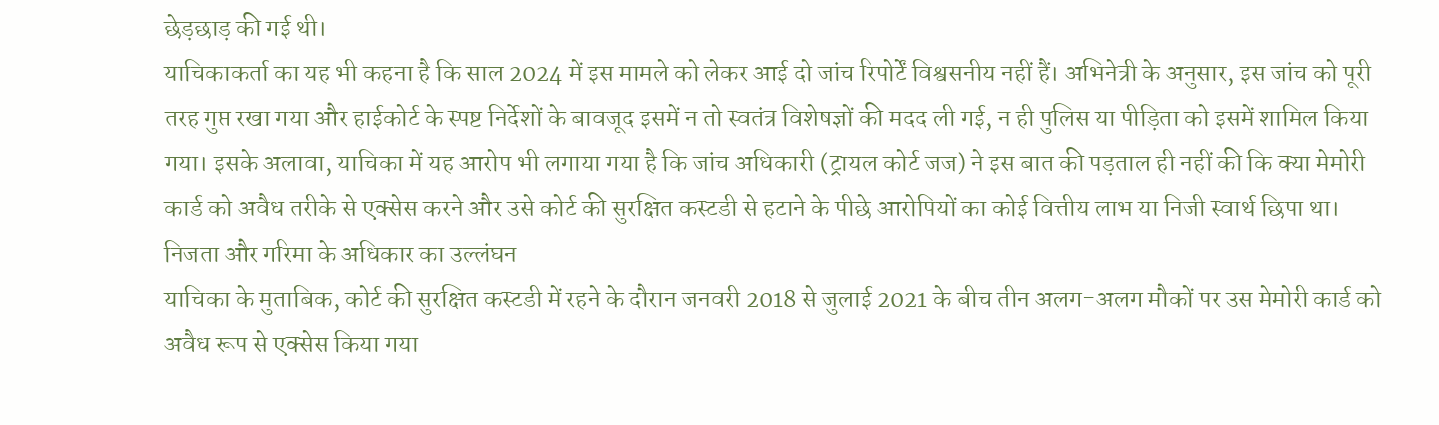छेड़छाड़ की गई थी।
याचिकाकर्ता का यह भी कहना है कि साल 2024 में इस मामले को लेकर आई दो जांच रिपोर्टें विश्वसनीय नहीं हैं। अभिनेत्री के अनुसार, इस जांच को पूरी तरह गुप्त रखा गया और हाईकोर्ट के स्पष्ट निर्देशों के बावजूद इसमें न तो स्वतंत्र विशेषज्ञों की मदद ली गई, न ही पुलिस या पीड़िता को इसमें शामिल किया गया। इसके अलावा, याचिका में यह आरोप भी लगाया गया है कि जांच अधिकारी (ट्रायल कोर्ट जज) ने इस बात की पड़ताल ही नहीं की कि क्या मेमोरी कार्ड को अवैध तरीके से एक्सेस करने और उसे कोर्ट की सुरक्षित कस्टडी से हटाने के पीछे आरोपियों का कोई वित्तीय लाभ या निजी स्वार्थ छिपा था।
निजता और गरिमा के अधिकार का उल्लंघन
याचिका के मुताबिक, कोर्ट की सुरक्षित कस्टडी में रहने के दौरान जनवरी 2018 से जुलाई 2021 के बीच तीन अलग-अलग मौकों पर उस मेमोरी कार्ड को अवैध रूप से एक्सेस किया गया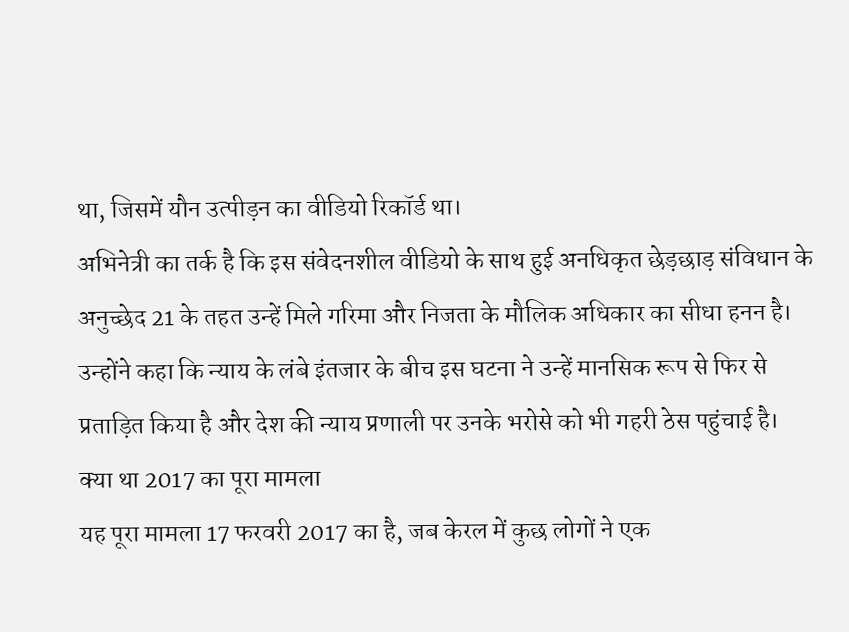था, जिसमें यौन उत्पीड़न का वीडियो रिकॉर्ड था।
अभिनेत्री का तर्क है कि इस संवेदनशील वीडियो के साथ हुई अनधिकृत छेड़छाड़ संविधान के अनुच्छेद 21 के तहत उन्हें मिले गरिमा और निजता के मौलिक अधिकार का सीधा हनन है। उन्होंने कहा कि न्याय के लंबे इंतजार के बीच इस घटना ने उन्हें मानसिक रूप से फिर से प्रताड़ित किया है और देश की न्याय प्रणाली पर उनके भरोसे को भी गहरी ठेस पहुंचाई है।
क्या था 2017 का पूरा मामला
यह पूरा मामला 17 फरवरी 2017 का है, जब केरल में कुछ लोगों ने एक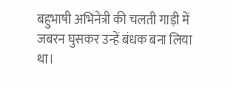बहुभाषी अभिनेत्री की चलती गाड़ी में जबरन घुसकर उन्हें बंधक बना लिया था।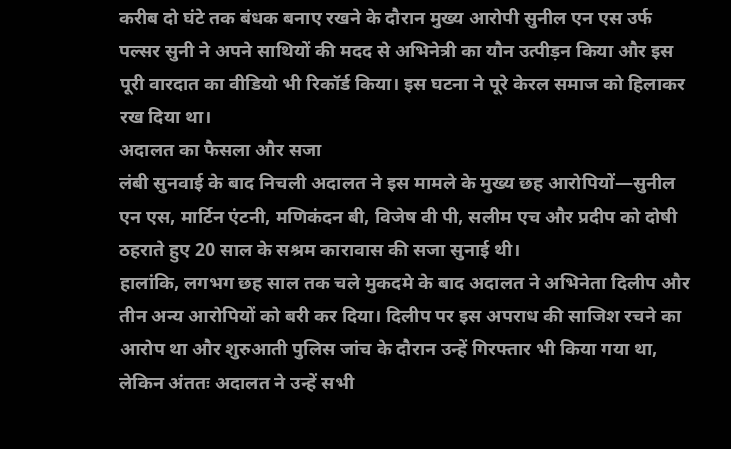करीब दो घंटे तक बंधक बनाए रखने के दौरान मुख्य आरोपी सुनील एन एस उर्फ पल्सर सुनी ने अपने साथियों की मदद से अभिनेत्री का यौन उत्पीड़न किया और इस पूरी वारदात का वीडियो भी रिकॉर्ड किया। इस घटना ने पूरे केरल समाज को हिलाकर रख दिया था।
अदालत का फैसला और सजा
लंबी सुनवाई के बाद निचली अदालत ने इस मामले के मुख्य छह आरोपियों—सुनील एन एस, मार्टिन एंटनी, मणिकंदन बी, विजेष वी पी, सलीम एच और प्रदीप को दोषी ठहराते हुए 20 साल के सश्रम कारावास की सजा सुनाई थी।
हालांकि, लगभग छह साल तक चले मुकदमे के बाद अदालत ने अभिनेता दिलीप और तीन अन्य आरोपियों को बरी कर दिया। दिलीप पर इस अपराध की साजिश रचने का आरोप था और शुरुआती पुलिस जांच के दौरान उन्हें गिरफ्तार भी किया गया था, लेकिन अंततः अदालत ने उन्हें सभी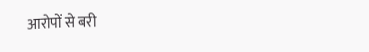आरोपों से बरी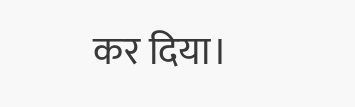कर दिया।